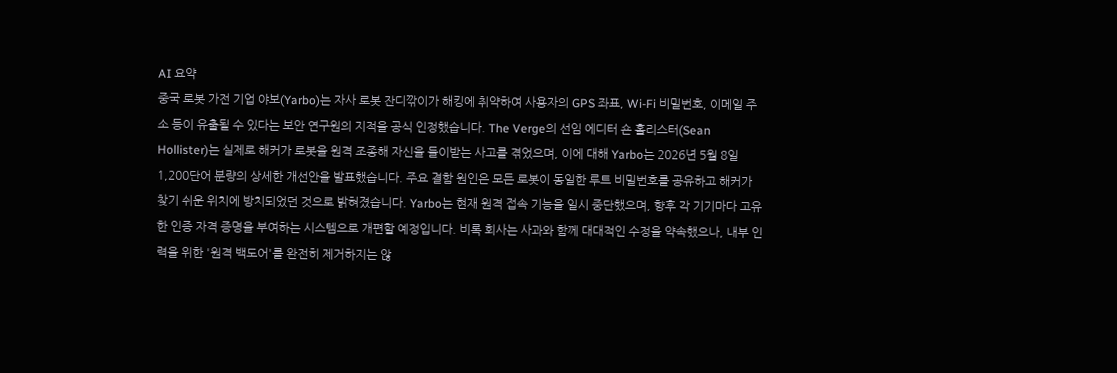AI 요약
중국 로봇 가전 기업 야보(Yarbo)는 자사 로봇 잔디깎이가 해킹에 취약하여 사용자의 GPS 좌표, Wi-Fi 비밀번호, 이메일 주소 등이 유출될 수 있다는 보안 연구원의 지적을 공식 인정했습니다. The Verge의 선임 에디터 숀 홀리스터(Sean Hollister)는 실제로 해커가 로봇을 원격 조종해 자신을 들이받는 사고를 겪었으며, 이에 대해 Yarbo는 2026년 5월 8일 1,200단어 분량의 상세한 개선안을 발표했습니다. 주요 결함 원인은 모든 로봇이 동일한 루트 비밀번호를 공유하고 해커가 찾기 쉬운 위치에 방치되었던 것으로 밝혀졌습니다. Yarbo는 현재 원격 접속 기능을 일시 중단했으며, 향후 각 기기마다 고유한 인증 자격 증명을 부여하는 시스템으로 개편할 예정입니다. 비록 회사는 사과와 함께 대대적인 수정을 약속했으나, 내부 인력을 위한 '원격 백도어'를 완전히 제거하지는 않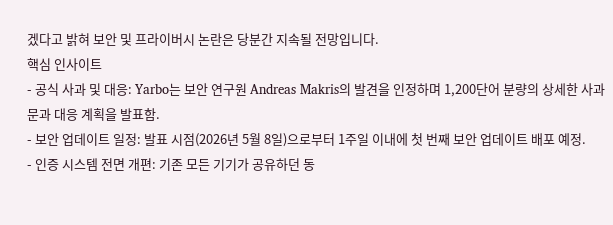겠다고 밝혀 보안 및 프라이버시 논란은 당분간 지속될 전망입니다.
핵심 인사이트
- 공식 사과 및 대응: Yarbo는 보안 연구원 Andreas Makris의 발견을 인정하며 1,200단어 분량의 상세한 사과문과 대응 계획을 발표함.
- 보안 업데이트 일정: 발표 시점(2026년 5월 8일)으로부터 1주일 이내에 첫 번째 보안 업데이트 배포 예정.
- 인증 시스템 전면 개편: 기존 모든 기기가 공유하던 동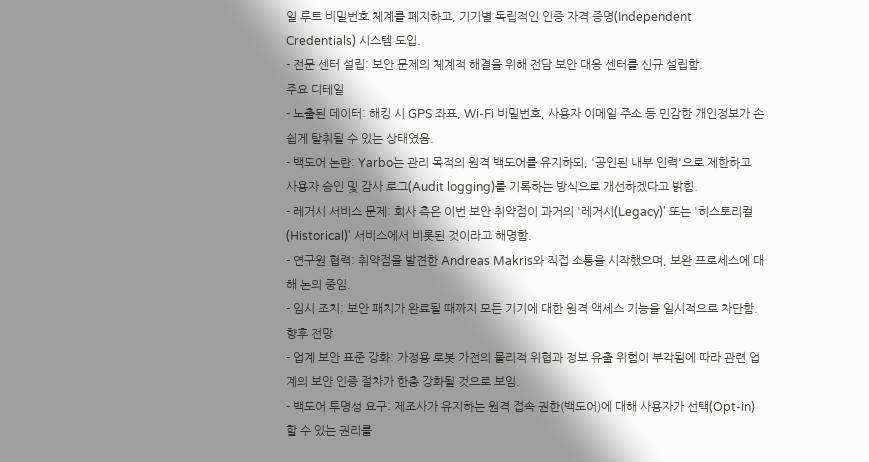일 루트 비밀번호 체계를 폐지하고, 기기별 독립적인 인증 자격 증명(Independent Credentials) 시스템 도입.
- 전문 센터 설립: 보안 문제의 체계적 해결을 위해 전담 보안 대응 센터를 신규 설립함.
주요 디테일
- 노출된 데이터: 해킹 시 GPS 좌표, Wi-Fi 비밀번호, 사용자 이메일 주소 등 민감한 개인정보가 손쉽게 탈취될 수 있는 상태였음.
- 백도어 논란: Yarbo는 관리 목적의 원격 백도어를 유지하되, '공인된 내부 인력'으로 제한하고 사용자 승인 및 감사 로그(Audit logging)를 기록하는 방식으로 개선하겠다고 밝힘.
- 레거시 서비스 문제: 회사 측은 이번 보안 취약점이 과거의 '레거시(Legacy)' 또는 '히스토리컬(Historical)' 서비스에서 비롯된 것이라고 해명함.
- 연구원 협력: 취약점을 발견한 Andreas Makris와 직접 소통을 시작했으며, 보완 프로세스에 대해 논의 중임.
- 임시 조치: 보안 패치가 완료될 때까지 모든 기기에 대한 원격 액세스 기능을 일시적으로 차단함.
향후 전망
- 업계 보안 표준 강화: 가정용 로봇 가전의 물리적 위협과 정보 유출 위험이 부각됨에 따라 관련 업계의 보안 인증 절차가 한층 강화될 것으로 보임.
- 백도어 투명성 요구: 제조사가 유지하는 원격 접속 권한(백도어)에 대해 사용자가 선택(Opt-in)할 수 있는 권리를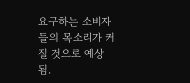요구하는 소비자들의 목소리가 커질 것으로 예상됨.